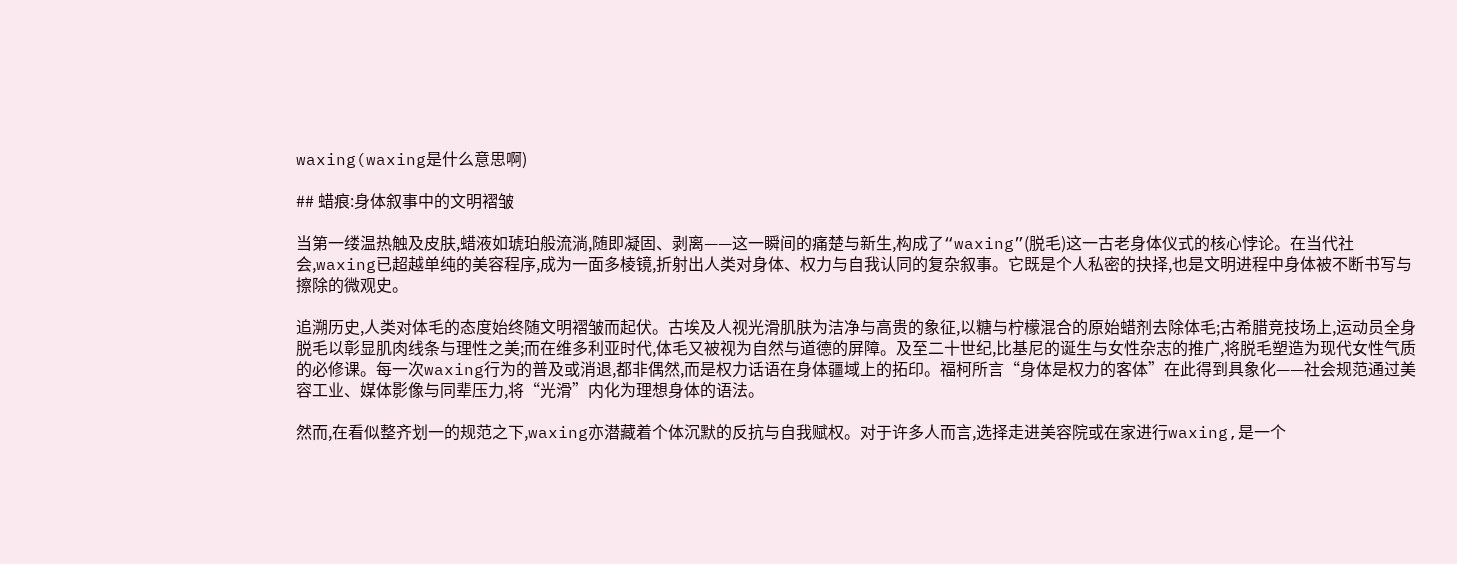waxing(waxing是什么意思啊)

## 蜡痕:身体叙事中的文明褶皱

当第一缕温热触及皮肤,蜡液如琥珀般流淌,随即凝固、剥离——这一瞬间的痛楚与新生,构成了“waxing”(脱毛)这一古老身体仪式的核心悖论。在当代社会,waxing已超越单纯的美容程序,成为一面多棱镜,折射出人类对身体、权力与自我认同的复杂叙事。它既是个人私密的抉择,也是文明进程中身体被不断书写与擦除的微观史。

追溯历史,人类对体毛的态度始终随文明褶皱而起伏。古埃及人视光滑肌肤为洁净与高贵的象征,以糖与柠檬混合的原始蜡剂去除体毛;古希腊竞技场上,运动员全身脱毛以彰显肌肉线条与理性之美;而在维多利亚时代,体毛又被视为自然与道德的屏障。及至二十世纪,比基尼的诞生与女性杂志的推广,将脱毛塑造为现代女性气质的必修课。每一次waxing行为的普及或消退,都非偶然,而是权力话语在身体疆域上的拓印。福柯所言“身体是权力的客体”在此得到具象化——社会规范通过美容工业、媒体影像与同辈压力,将“光滑”内化为理想身体的语法。

然而,在看似整齐划一的规范之下,waxing亦潜藏着个体沉默的反抗与自我赋权。对于许多人而言,选择走进美容院或在家进行waxing,是一个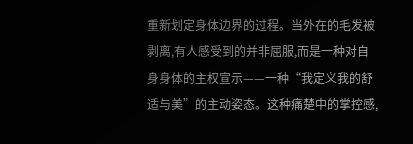重新划定身体边界的过程。当外在的毛发被剥离,有人感受到的并非屈服,而是一种对自身身体的主权宣示——一种“我定义我的舒适与美”的主动姿态。这种痛楚中的掌控感,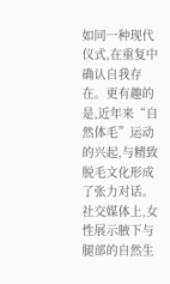如同一种现代仪式,在重复中确认自我存在。更有趣的是,近年来“自然体毛”运动的兴起,与精致脱毛文化形成了张力对话。社交媒体上,女性展示腋下与腿部的自然生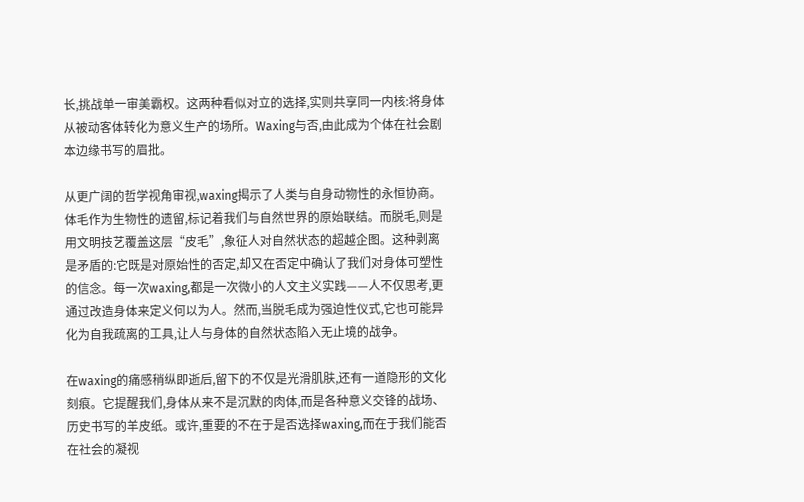长,挑战单一审美霸权。这两种看似对立的选择,实则共享同一内核:将身体从被动客体转化为意义生产的场所。Waxing与否,由此成为个体在社会剧本边缘书写的眉批。

从更广阔的哲学视角审视,waxing揭示了人类与自身动物性的永恒协商。体毛作为生物性的遗留,标记着我们与自然世界的原始联结。而脱毛,则是用文明技艺覆盖这层“皮毛”,象征人对自然状态的超越企图。这种剥离是矛盾的:它既是对原始性的否定,却又在否定中确认了我们对身体可塑性的信念。每一次waxing,都是一次微小的人文主义实践——人不仅思考,更通过改造身体来定义何以为人。然而,当脱毛成为强迫性仪式,它也可能异化为自我疏离的工具,让人与身体的自然状态陷入无止境的战争。

在waxing的痛感稍纵即逝后,留下的不仅是光滑肌肤,还有一道隐形的文化刻痕。它提醒我们,身体从来不是沉默的肉体,而是各种意义交锋的战场、历史书写的羊皮纸。或许,重要的不在于是否选择waxing,而在于我们能否在社会的凝视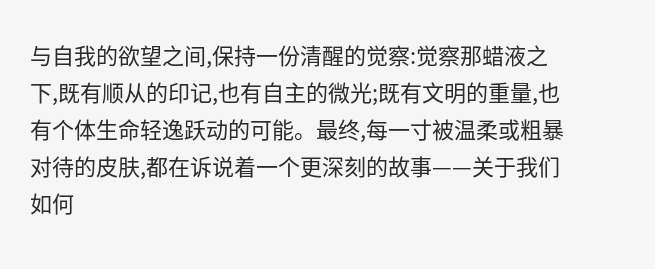与自我的欲望之间,保持一份清醒的觉察:觉察那蜡液之下,既有顺从的印记,也有自主的微光;既有文明的重量,也有个体生命轻逸跃动的可能。最终,每一寸被温柔或粗暴对待的皮肤,都在诉说着一个更深刻的故事——关于我们如何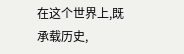在这个世界上,既承载历史,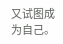又试图成为自己。